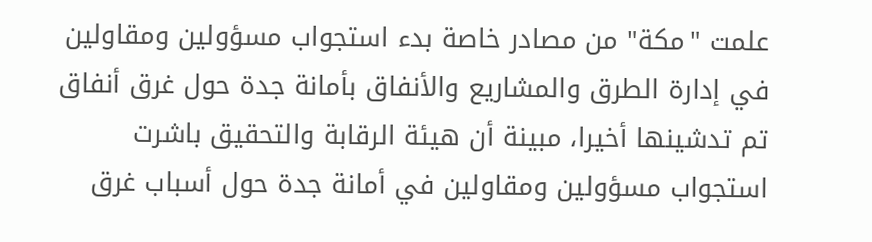علمت "مكة" من مصادر خاصة بدء استجواب مسؤولين ومقاولين في إدارة الطرق والمشاريع والأنفاق بأمانة جدة حول غرق أنفاق تم تدشينها أخيرا، مبينة أن هيئة الرقابة والتحقيق باشرت استجواب مسؤولين ومقاولين في أمانة جدة حول أسباب غرق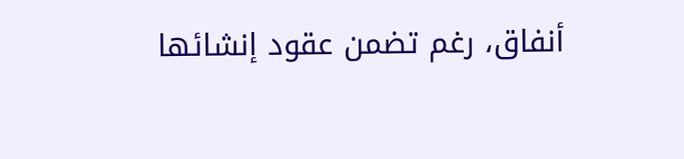أنفاق، رغم تضمن عقود إنشائها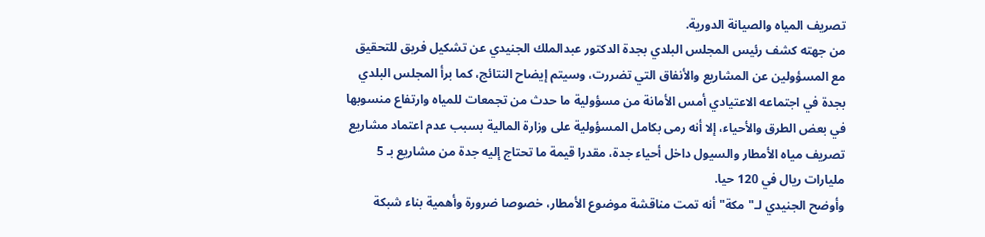تصريف المياه والصيانة الدورية.
من جهته كشف رئيس المجلس البلدي بجدة الدكتور عبدالملك الجنيدي عن تشكيل فريق للتحقيق مع المسؤولين عن المشاريع والأنفاق التي تضررت، وسيتم إيضاح النتائج، كما برأ المجلس البلدي بجدة في اجتماعه الاعتيادي أمس الأمانة من مسؤولية ما حدث من تجمعات للمياه وارتفاع منسوبها في بعض الطرق والأحياء، إلا أنه رمى بكامل المسؤولية على وزارة المالية بسبب عدم اعتماد مشاريع تصريف مياه الأمطار والسيول داخل أحياء جدة، مقدرا قيمة ما تحتاج إليه جدة من مشاريع بـ 5 مليارات ريال في 120 حيا.
وأوضح الجنيدي لـ"مكة" أنه تمت مناقشة موضوع الأمطار، خصوصا ضرورة وأهمية بناء شبكة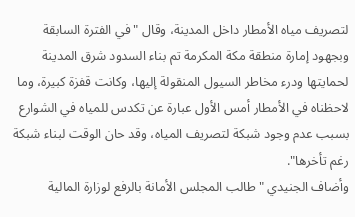لتصريف مياه الأمطار داخل المدينة، وقال "في الفترة السابقة وبجهود إمارة منطقة مكة المكرمة تم بناء السدود شرق المدينة لحمايتها ودرء مخاطر السيول المنقولة إليها، وكانت قفزة كبيرة، وما لاحظناه في الأمطار أمس الأول عبارة عن تكدس للمياه في الشوارع بسبب عدم وجود شبكة لتصريف المياه، وقد حان الوقت لبناء شبكة رغم تأخرها".
وأضاف الجنيدي "طالب المجلس الأمانة بالرفع لوزارة المالية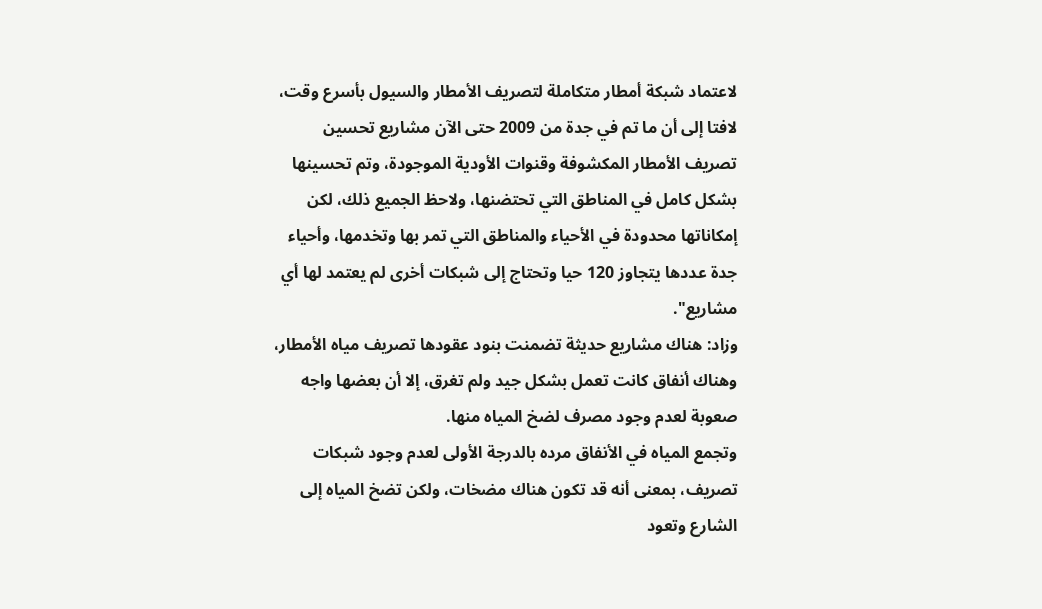لاعتماد شبكة أمطار متكاملة لتصريف الأمطار والسيول بأسرع وقت، لافتا إلى أن ما تم في جدة من 2009 حتى الآن مشاريع تحسين تصريف الأمطار المكشوفة وقنوات الأودية الموجودة، وتم تحسينها بشكل كامل في المناطق التي تحتضنها، ولاحظ الجميع ذلك، لكن إمكاناتها محدودة في الأحياء والمناطق التي تمر بها وتخدمها، وأحياء جدة عددها يتجاوز 120 حيا وتحتاج إلى شبكات أخرى لم يعتمد لها أي مشاريع".
وزاد: هناك مشاريع حديثة تضمنت بنود عقودها تصريف مياه الأمطار، وهناك أنفاق كانت تعمل بشكل جيد ولم تغرق، إلا أن بعضها واجه صعوبة لعدم وجود مصرف لضخ المياه منها.
وتجمع المياه في الأنفاق مرده بالدرجة الأولى لعدم وجود شبكات تصريف، بمعنى أنه قد تكون هناك مضخات، ولكن تضخ المياه إلى الشارع وتعود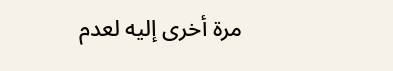مرة أخرى إليه لعدم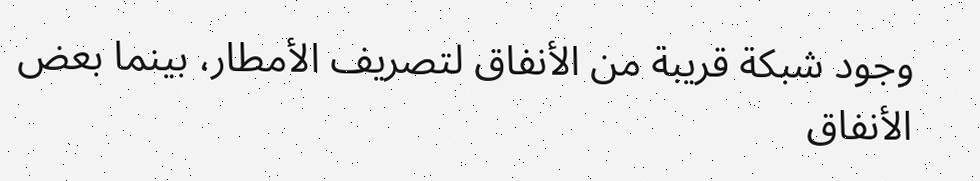وجود شبكة قريبة من الأنفاق لتصريف الأمطار، بينما بعض الأنفاق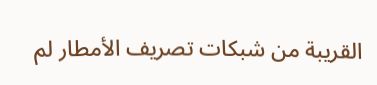القريبة من شبكات تصريف الأمطار لم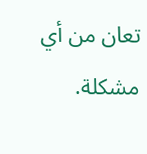تعان من أي مشكلة.